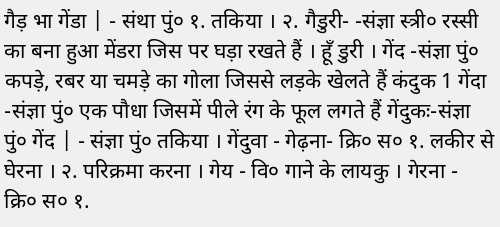गैड़ भा गेंडा | - संथा पुं० १. तकिया । २. गैडुरी- -संज्ञा स्त्री० रस्सी का बना हुआ मेंडरा जिस पर घड़ा रखते हैं । हूँ डुरी । गेंद -संज्ञा पुं० कपड़े, रबर या चमड़े का गोला जिससे लड़के खेलते हैं कंदुक 1 गेंदा -संज्ञा पुं० एक पौधा जिसमें पीले रंग के फूल लगते हैं गेंदुकः-संज्ञा पुं० गेंद | - संज्ञा पुं० तकिया । गेंदुवा - गेढ़ना- क्रि० स० १. लकीर से घेरना । २. परिक्रमा करना । गेय - वि० गाने के लायकु । गेरना - क्रि० स० १.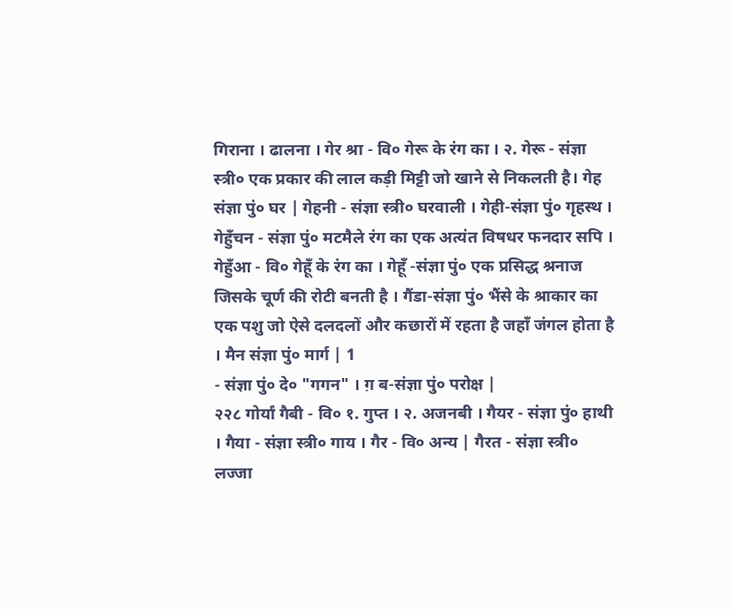गिराना । ढालना । गेर श्रा - वि० गेरू के रंग का । २. गेरू - संज्ञा स्त्री० एक प्रकार की लाल कड़ी मिट्टी जो खाने से निकलती है। गेह संज्ञा पुं० घर | गेहनी - संज्ञा स्त्री० घरवाली । गेही-संज्ञा पुं० गृहस्थ । गेहुँचन - संज्ञा पुं० मटमैले रंग का एक अत्यंत विषधर फनदार सपि । गेहुँआ - वि० गेहूँ के रंग का । गेहूँ -संज्ञा पुं० एक प्रसिद्ध श्रनाज जिसके चूर्ण की रोटी बनती है । गैंडा-संज्ञा पुं० भैंसे के श्राकार का एक पशु जो ऐसे दलदलों और कछारों में रहता है जहाँ जंगल होता है । मैन संज्ञा पुं० मार्ग | 1
- संज्ञा पुं० दे० "गगन" । ग़ ब-संज्ञा पुं० परोक्ष |
२२८ गोर्यां गैबी - वि० १. गुप्त । २. अजनबी । गैयर - संज्ञा पुं० हाथी । गैया - संज्ञा स्त्री० गाय । गैर - वि० अन्य | गैरत - संज्ञा स्त्री० लज्जा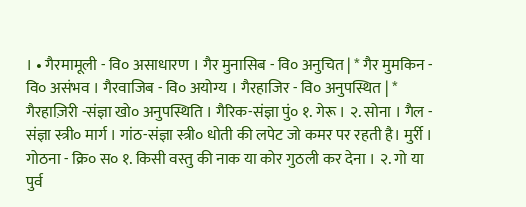। • गैरमामूली - वि० असाधारण । गैर मुनासिब - वि० अनुचित | * गैर मुमकिन - वि० असंभव । गैरवाजिब - वि० अयोग्य । गैरहाजिर - वि० अनुपस्थित | * गैरहाज़िरी -संज्ञा खो० अनुपस्थिति । गैरिक-संज्ञा पुं० १. गेरू । २. सोना । गैल - संज्ञा स्त्री० मार्ग । गांठ-संज्ञा स्त्री० धोती की लपेट जो कमर पर रहती है। मुर्री । गोठना - क्रि० स० १. किसी वस्तु की नाक या कोर गुठली कर देना । २. गो या पुर्व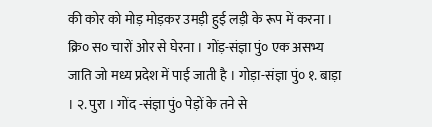की कोर को मोड़ मोड़कर उमड़ी हुई लड़ी के रूप में करना । क्रि० स० चारों ओर से घेरना । गोंड़-संज्ञा पुं० एक असभ्य जाति जो मध्य प्रदेश में पाई जाती है । गोड़ा-संज्ञा पुं० १. बाड़ा । २. पुरा । गोंद -संज्ञा पुं० पेड़ों के तने से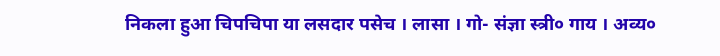निकला हुआ चिपचिपा या लसदार पसेच । लासा । गो- संज्ञा स्त्री० गाय । अव्य०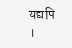यद्यपि ।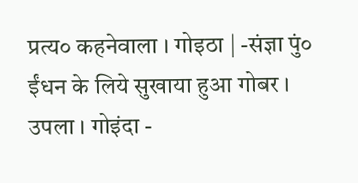प्रत्य० कहनेवाला । गोइठा | -संज्ञा पुं० ईंधन के लिये सुखाया हुआ गोबर । उपला । गोइंदा -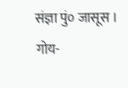संज्ञा पुं० जासूस । गोय-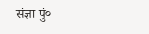संज्ञा पुं०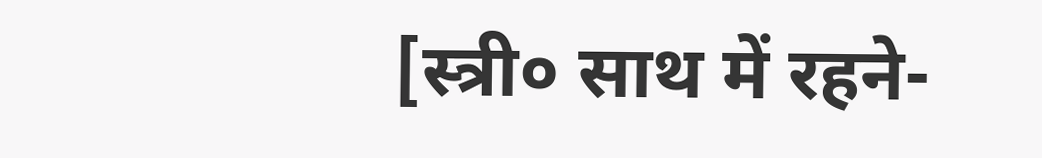[स्त्री० साथ में रहने-